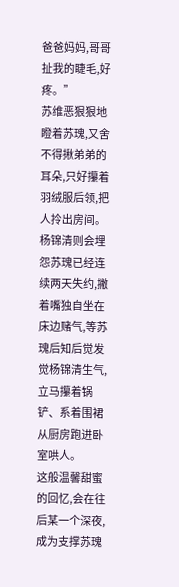爸爸妈妈,哥哥扯我的睫毛,好疼。”
苏维恶狠狠地瞪着苏瑰,又舍不得揪弟弟的耳朵,只好攥着羽绒服后领,把人拎出房间。
杨锦清则会埋怨苏瑰已经连续两天失约,撇着嘴独自坐在床边赌气,等苏瑰后知后觉发觉杨锦清生气,立马攥着锅铲、系着围裙从厨房跑进卧室哄人。
这般温馨甜蜜的回忆,会在往后某一个深夜,成为支撑苏瑰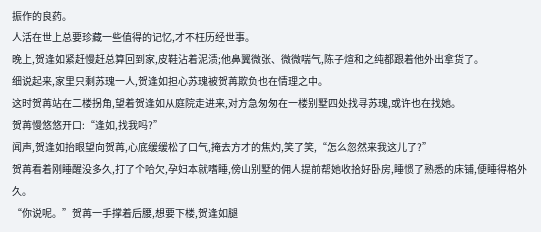振作的良药。
人活在世上总要珍藏一些值得的记忆,才不枉历经世事。
晚上,贺逢如紧赶慢赶总算回到家,皮鞋沾着泥渍;他鼻翼微张、微微喘气,陈子煊和之纯都跟着他外出拿货了。
细说起来,家里只剩苏瑰一人,贺逢如担心苏瑰被贺苒欺负也在情理之中。
这时贺苒站在二楼拐角,望着贺逢如从庭院走进来,对方急匆匆在一楼别墅四处找寻苏瑰,或许也在找她。
贺苒慢悠悠开口:“逢如,找我吗?”
闻声,贺逢如抬眼望向贺苒,心底缓缓松了口气,掩去方才的焦灼,笑了笑,“怎么忽然来我这儿了?”
贺苒看着刚睡醒没多久,打了个哈欠,孕妇本就嗜睡,傍山别墅的佣人提前帮她收拾好卧房,睡惯了熟悉的床铺,便睡得格外久。
“你说呢。”贺苒一手撑着后腰,想要下楼,贺逢如腿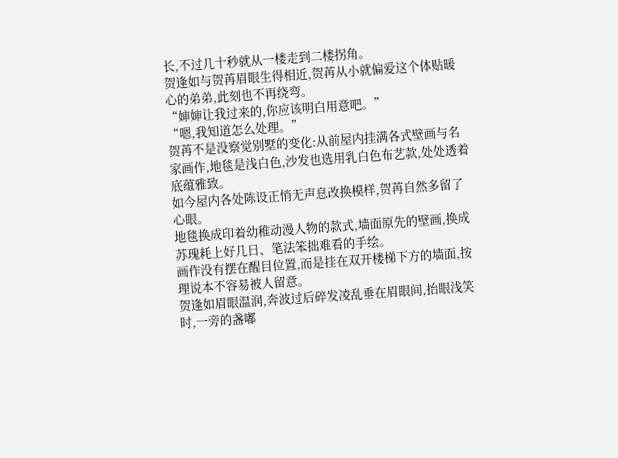长,不过几十秒就从一楼走到二楼拐角。
贺逢如与贺苒眉眼生得相近,贺苒从小就偏爱这个体贴暖心的弟弟,此刻也不再绕弯。
“婶婶让我过来的,你应该明白用意吧。”
“嗯,我知道怎么处理。”
贺苒不是没察觉别墅的变化:从前屋内挂满各式壁画与名家画作,地毯是浅白色,沙发也选用乳白色布艺款,处处透着底蕴雅致。
如今屋内各处陈设正悄无声息改换模样,贺苒自然多留了心眼。
地毯换成印着幼稚动漫人物的款式,墙面原先的壁画,换成苏瑰耗上好几日、笔法笨拙难看的手绘。
画作没有摆在醒目位置,而是挂在双开楼梯下方的墙面,按理说本不容易被人留意。
贺逢如眉眼温润,奔波过后碎发凌乱垂在眉眼间,抬眼浅笑时,一旁的盏嘟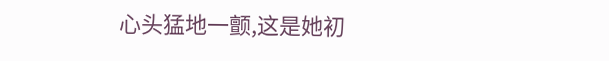心头猛地一颤,这是她初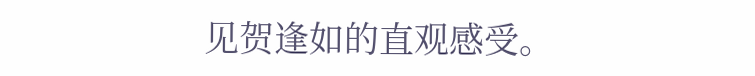见贺逢如的直观感受。